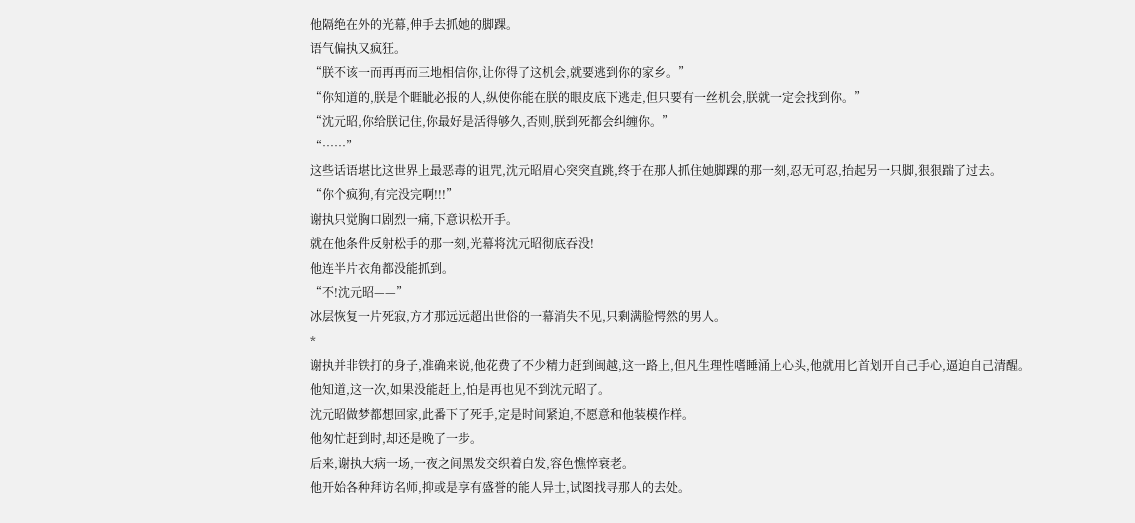他隔绝在外的光幕,伸手去抓她的脚踝。
语气偏执又疯狂。
“朕不该一而再再而三地相信你,让你得了这机会,就要逃到你的家乡。”
“你知道的,朕是个睚眦必报的人,纵使你能在朕的眼皮底下逃走,但只要有一丝机会,朕就一定会找到你。”
“沈元昭,你给朕记住,你最好是活得够久,否则,朕到死都会纠缠你。”
“……”
这些话语堪比这世界上最恶毒的诅咒,沈元昭眉心突突直跳,终于在那人抓住她脚踝的那一刻,忍无可忍,抬起另一只脚,狠狠踹了过去。
“你个疯狗,有完没完啊!!!”
谢执只觉胸口剧烈一痛,下意识松开手。
就在他条件反射松手的那一刻,光幕将沈元昭彻底吞没!
他连半片衣角都没能抓到。
“不!沈元昭——”
冰层恢复一片死寂,方才那远远超出世俗的一幕消失不见,只剩满脸愕然的男人。
*
谢执并非铁打的身子,准确来说,他花费了不少精力赶到闽越,这一路上,但凡生理性嗜睡涌上心头,他就用匕首划开自己手心,逼迫自己清醒。
他知道,这一次,如果没能赶上,怕是再也见不到沈元昭了。
沈元昭做梦都想回家,此番下了死手,定是时间紧迫,不愿意和他装模作样。
他匆忙赶到时,却还是晚了一步。
后来,谢执大病一场,一夜之间黑发交织着白发,容色憔悴衰老。
他开始各种拜访名师,抑或是享有盛誉的能人异士,试图找寻那人的去处。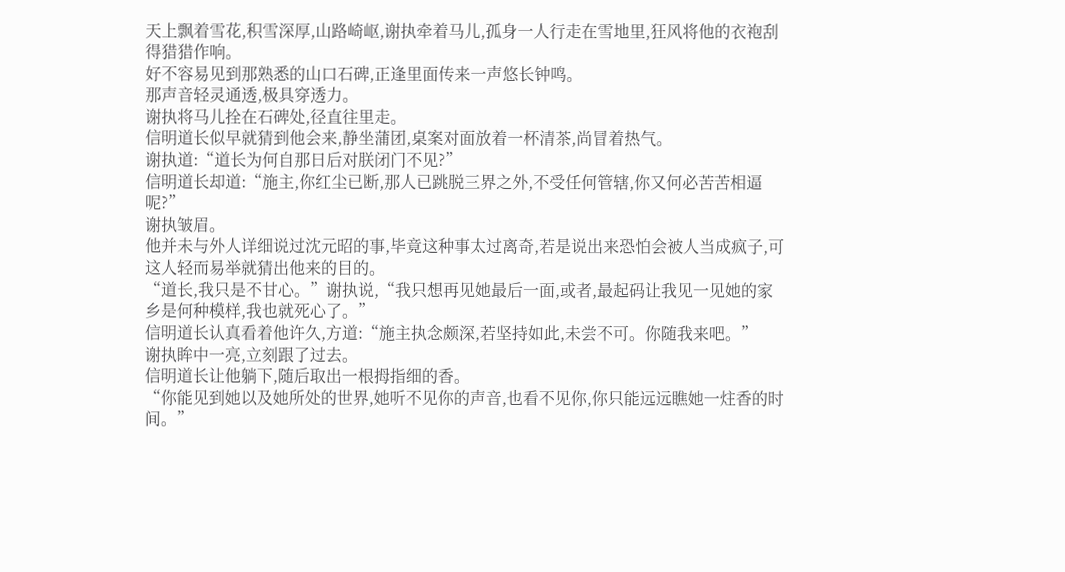天上飘着雪花,积雪深厚,山路崎岖,谢执牵着马儿,孤身一人行走在雪地里,狂风将他的衣袍刮得猎猎作响。
好不容易见到那熟悉的山口石碑,正逢里面传来一声悠长钟鸣。
那声音轻灵通透,极具穿透力。
谢执将马儿拴在石碑处,径直往里走。
信明道长似早就猜到他会来,静坐蒲团,桌案对面放着一杯清茶,尚冒着热气。
谢执道:“道长为何自那日后对朕闭门不见?”
信明道长却道:“施主,你红尘已断,那人已跳脱三界之外,不受任何管辖,你又何必苦苦相逼呢?”
谢执皱眉。
他并未与外人详细说过沈元昭的事,毕竟这种事太过离奇,若是说出来恐怕会被人当成疯子,可这人轻而易举就猜出他来的目的。
“道长,我只是不甘心。”谢执说,“我只想再见她最后一面,或者,最起码让我见一见她的家乡是何种模样,我也就死心了。”
信明道长认真看着他许久,方道:“施主执念颇深,若坚持如此,未尝不可。你随我来吧。”
谢执眸中一亮,立刻跟了过去。
信明道长让他躺下,随后取出一根拇指细的香。
“你能见到她以及她所处的世界,她听不见你的声音,也看不见你,你只能远远瞧她一炷香的时间。”